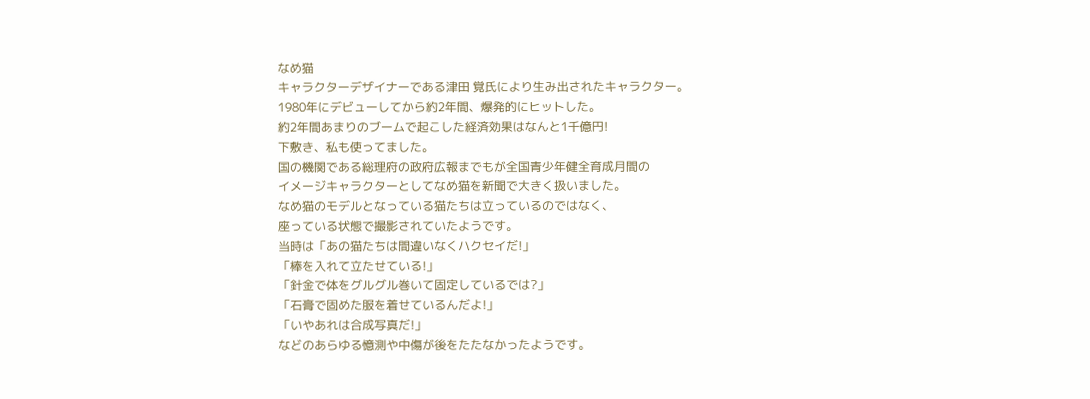なめ猫
キャラクターデザイナーである津田 覚氏により生み出されたキャラクター。
1980年にデビューしてから約2年間、爆発的にヒットした。
約2年間あまりのブームで起こした経済効果はなんと1千億円!
下敷き、私も使ってました。
国の機関である総理府の政府広報までもが全国青少年健全育成月間の
イメージキャラクターとしてなめ猫を新聞で大きく扱いました。
なめ猫のモデルとなっている猫たちは立っているのではなく、
座っている状態で撮影されていたようです。
当時は「あの猫たちは間違いなくハクセイだ!」
「棒を入れて立たせている!」
「針金で体をグルグル巻いて固定しているでは?」
「石膏で固めた服を着せているんだよ!」
「いやあれは合成写真だ!」
などのあらゆる憶測や中傷が後をたたなかったようです。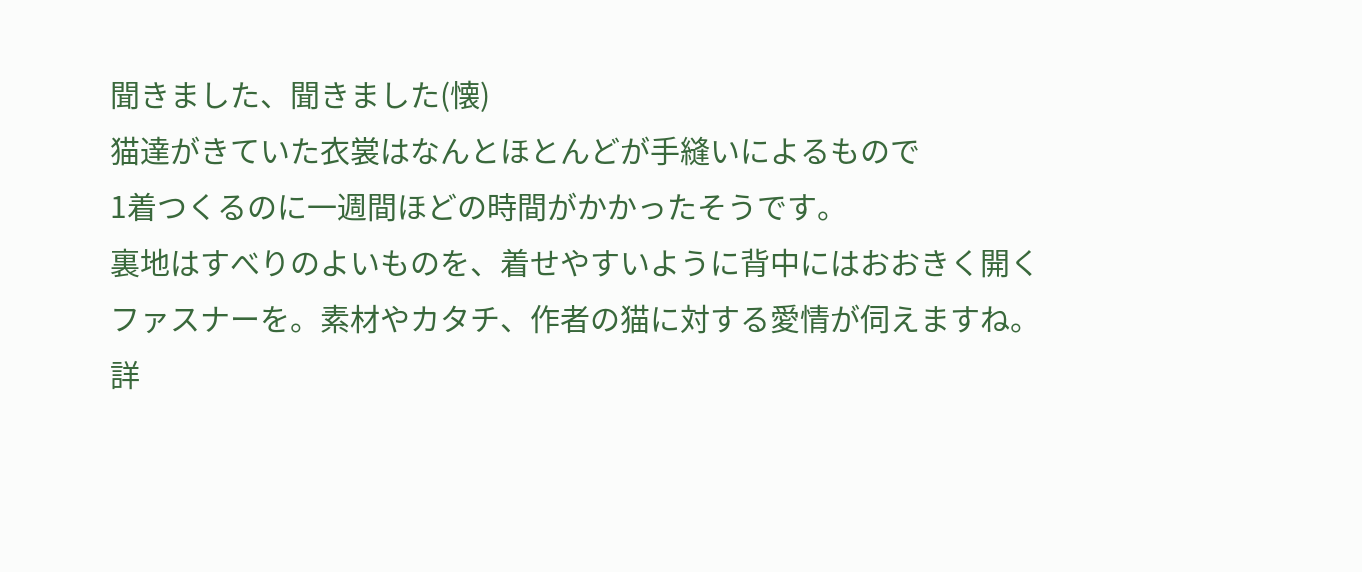聞きました、聞きました(懐)
猫達がきていた衣裳はなんとほとんどが手縫いによるもので
1着つくるのに一週間ほどの時間がかかったそうです。
裏地はすべりのよいものを、着せやすいように背中にはおおきく開く
ファスナーを。素材やカタチ、作者の猫に対する愛情が伺えますね。
詳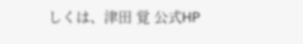しくは、津田 覚 公式HP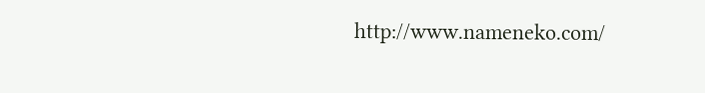http://www.nameneko.com/